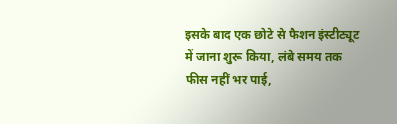इसके बाद एक छोटे से फैशन इंस्टीट्यूट में जाना शुरू किया, लंबे समय तक फीस नहीं भर पाई,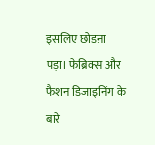इसलिए छोडऩा पड़ा। फेब्रिक्स और फैशन डिजाइनिंग के बारे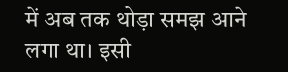में अब तक थोड़ा समझ आने लगा था। इसी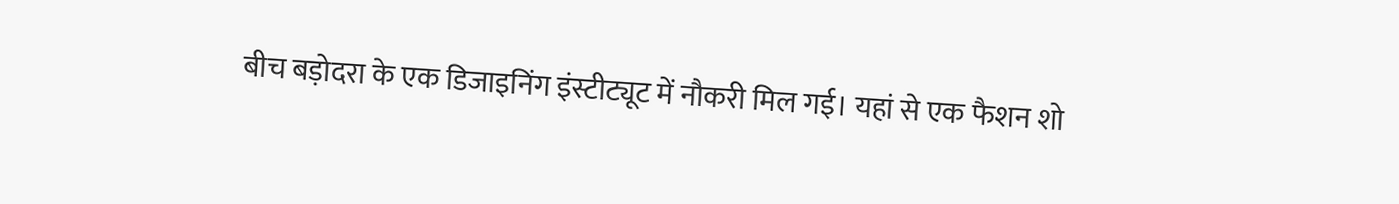बीच बड़ोदरा के एक डिजाइनिंग इंस्टीट्यूट में नौकरी मिल गई। यहां से एक फैशन शो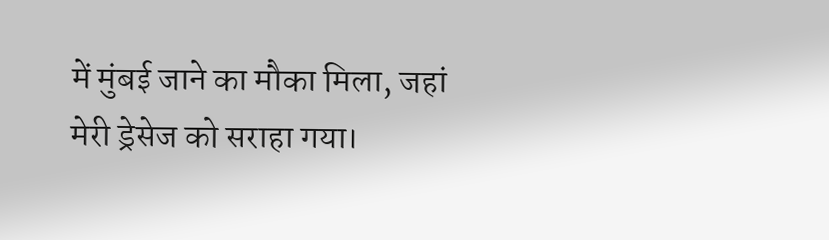में मुंबई जाने का मौका मिला, जहां मेरी ड्रेसेज को सराहा गया।